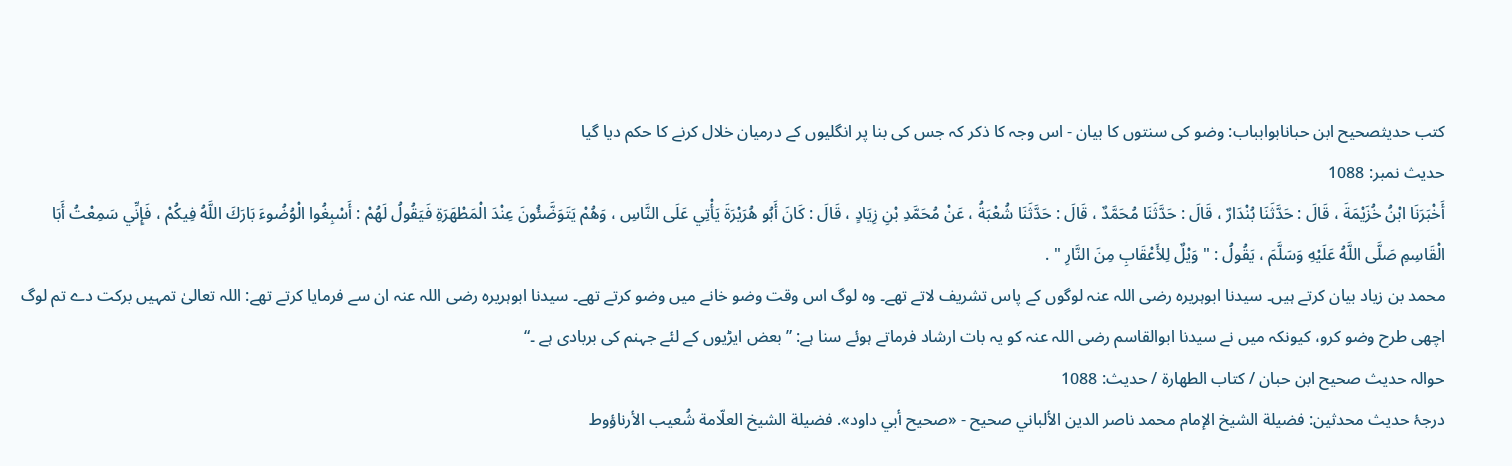کتب حدیثصحیح ابن حبانابوابباب: وضو کی سنتوں کا بیان - اس وجہ کا ذکر کہ جس کی بنا پر انگلیوں کے درمیان خلال کرنے کا حکم دیا گیا
حدیث نمبر: 1088
أَخْبَرَنَا ابْنُ خُزَيْمَةَ ، قَالَ : حَدَّثَنَا بُنْدَارٌ ، قَالَ : حَدَّثَنَا مُحَمَّدٌ ، قَالَ : حَدَّثَنَا شُعْبَةُ ، عَنْ مُحَمَّدِ بْنِ زِيَادٍ ، قَالَ : كَانَ أَبُو هُرَيْرَةَ يَأْتِي عَلَى النَّاسِ ، وَهُمْ يَتَوَضَّئُونَ عِنْدَ الْمَطْهَرَةِ فَيَقُولُ لَهُمْ : أَسْبِغُوا الْوُضُوءَ بَارَكَ اللَّهُ فِيكُمْ ، فَإِنِّي سَمِعْتُ أَبَا الْقَاسِمِ صَلَّى اللَّهُ عَلَيْهِ وَسَلَّمَ ، يَقُولُ : " وَيْلٌ لِلأَعْقَابِ مِنَ النَّارِ " .
محمد بن زیاد بیان کرتے ہیں۔ سیدنا ابوہریرہ رضی اللہ عنہ لوگوں کے پاس تشریف لاتے تھے۔ وہ لوگ اس وقت وضو خانے میں وضو کرتے تھے۔ سیدنا ابوہریرہ رضی اللہ عنہ ان سے فرمایا کرتے تھے: اللہ تعالیٰ تمہیں برکت دے تم لوگ اچھی طرح وضو کرو، کیونکہ میں نے سیدنا ابوالقاسم رضی اللہ عنہ کو یہ بات ارشاد فرماتے ہوئے سنا ہے: ” بعض ایڑیوں کے لئے جہنم کی بربادی ہے ۔“
حوالہ حدیث صحیح ابن حبان / كتاب الطهارة / حدیث: 1088
درجۂ حدیث محدثین: فضيلة الشيخ الإمام محمد ناصر الدين الألباني صحيح - «صحيح أبي داود». فضيلة الشيخ العلّامة شُعيب الأرناؤوط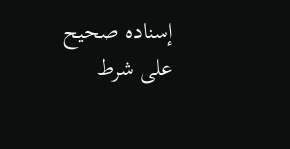إسناده صحيح على شرط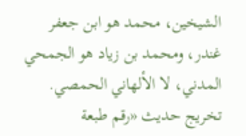الشيخين، محمد هو ابن جعفر غندر، ومحمد بن زياد هو الجمحي المدني، لا الألهاني الحمصي.
تخریج حدیث «رقم طبعة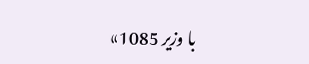با وزير 1085»